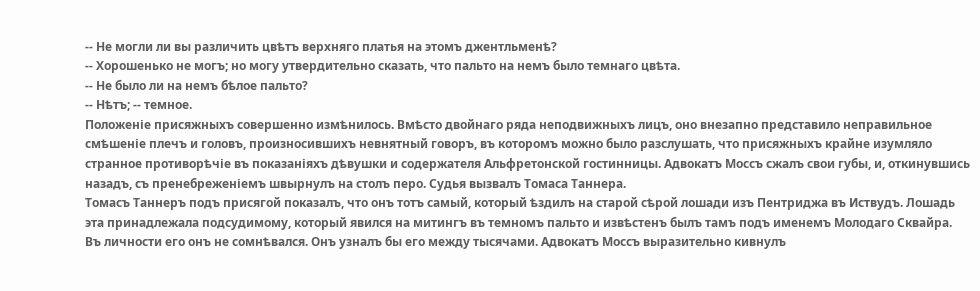-- Не могли ли вы различить цвѣтъ верхняго платья на этомъ джентльменѣ?
-- Хорошенько не могъ; но могу утвердительно сказать, что пальто на немъ было темнаго цвѣта.
-- Не было ли на немъ бѣлое пальто?
-- Нѣтъ; -- темное.
Положеніе присяжныхъ совершенно измѣнилось. Вмѣсто двойнаго ряда неподвижныхъ лицъ, оно внезапно представило неправильное смѣшеніе плечъ и головъ, произносившихъ невнятный говоръ, въ которомъ можно было разслушать, что присяжныхъ крайне изумляло странное противорѣчіе въ показаніяхъ дѣвушки и содержателя Альфретонской гостинницы. Адвокатъ Моссъ сжалъ свои губы, и, откинувшись назадъ, съ пренебреженіемъ швырнулъ на столъ перо. Судья вызвалъ Томаса Таннера.
Томасъ Таннеръ подъ присягой показалъ, что онъ тотъ самый, который ѣздилъ на старой сѣрой лошади изъ Пентриджа въ Иствудъ. Лошадь эта принадлежала подсудимому, который явился на митингъ въ темномъ пальто и извѣстенъ былъ тамъ подъ именемъ Молодаго Сквайра. Въ личности его онъ не сомнѣвался. Онъ узналъ бы его между тысячами. Адвокатъ Моссъ выразительно кивнулъ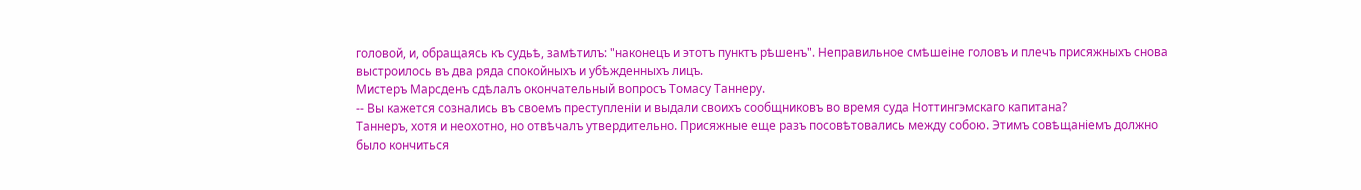головой, и, обращаясь къ судьѣ, замѣтилъ: "наконецъ и этотъ пунктъ рѣшенъ". Неправильное смѣшеіне головъ и плечъ присяжныхъ снова выстроилось въ два ряда спокойныхъ и убѣжденныхъ лицъ.
Мистеръ Марсденъ сдѣлалъ окончательный вопросъ Томасу Таннеру.
-- Вы кажется сознались въ своемъ преступленіи и выдали своихъ сообщниковъ во время суда Ноттингэмскаго капитана?
Таннеръ, хотя и неохотно, но отвѣчалъ утвердительно. Присяжные еще разъ посовѣтовались между собою. Этимъ совѣщаніемъ должно было кончиться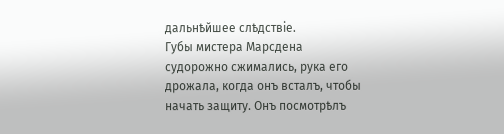дальнѣйшее слѣдствіе.
Губы мистера Марсдена судорожно сжимались, рука его дрожала, когда онъ всталъ, чтобы начать защиту. Онъ посмотрѣлъ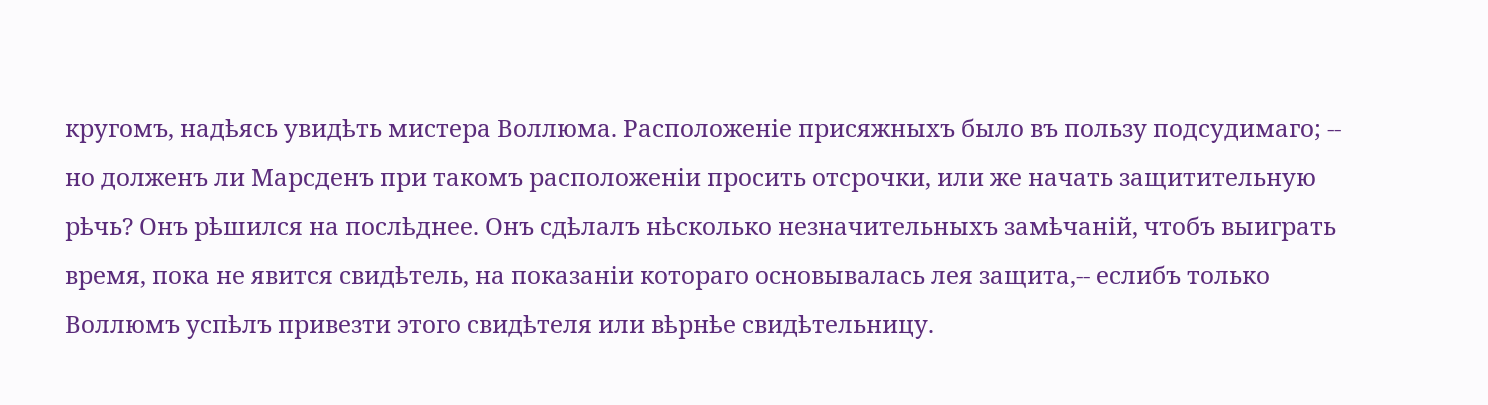кругомъ, надѣясь увидѣть мистера Воллюма. Расположеніе присяжныхъ было въ пользу подсудимаго; -- но долженъ ли Марсденъ при такомъ расположеніи просить отсрочки, или же начать защитительную рѣчь? Онъ рѣшился на послѣднее. Онъ сдѣлалъ нѣсколько незначительныхъ замѣчаній, чтобъ выиграть время, пока не явится свидѣтель, на показаніи котораго основывалась лея защита,-- еслибъ только Воллюмъ успѣлъ привезти этого свидѣтеля или вѣрнѣе свидѣтельницу.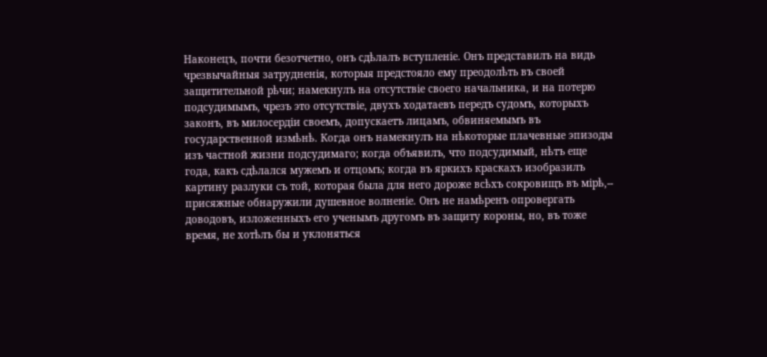Наконецъ, почти безотчетно, онъ сдѣлалъ вступленіе. Онъ представилъ на видь чрезвычайныя затрудненія, которыя предстояло ему преодолѣть въ своей защитительной рѣчи; намекнулъ на отсутствіе своего начальника, и на потерю подсудимымъ, чрезъ это отсутствіе, двухъ ходатаевъ передъ судомъ, которыхъ законъ, въ милосердіи своемъ, допускаетъ лицамъ, обвиняемымъ въ государственной измѣнѣ. Когда онъ намекнулъ на нѣкоторые плачевные эпизоды изъ частной жизни подсудимаго; когда объявилъ, что подсудимый, нѣтъ еще года, какъ сдѣлался мужемъ и отцомъ; когда въ яркихъ краскахъ изобразилъ картину разлуки съ той, которая была для него дороже всѣхъ сокровищъ въ мірѣ,-- присяжные обнаружили душевное волненіе. Онъ не намѣренъ опровергать доводовъ, изложенныхъ его ученымъ другомъ въ защиту короны, но, въ тоже время, не хотѣлъ бы и уклоняться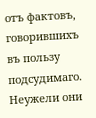отъ фактовъ, говорившихъ въ пользу подсудимаго. Неужели они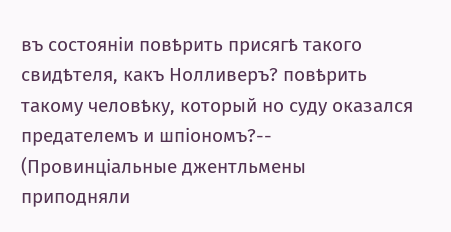въ состояніи повѣрить присягѣ такого свидѣтеля, какъ Нолливеръ? повѣрить такому человѣку, который но суду оказался предателемъ и шпіономъ?-- (Провинціальные джентльмены приподняли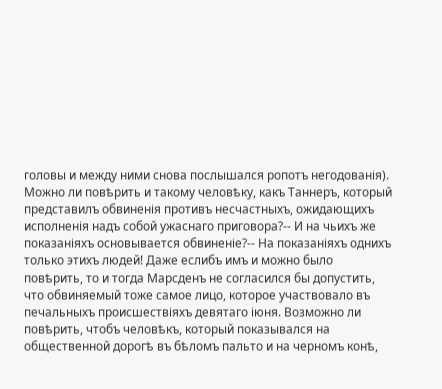головы и между ними снова послышался ропотъ негодованія). Можно ли повѣрить и такому человѣку, какъ Таннеръ, который представилъ обвиненія противъ несчастныхъ, ожидающихъ исполненія надъ собой ужаснаго приговора?-- И на чьихъ же показаніяхъ основывается обвиненіе?-- На показаніяхъ однихъ только этихъ людей! Даже еслибъ имъ и можно было повѣрить, то и тогда Марсденъ не согласился бы допустить, что обвиняемый тоже самое лицо, которое участвовало въ печальныхъ происшествіяхъ девятаго іюня. Возможно ли повѣрить, чтобъ человѣкъ, который показывался на общественной дорогѣ въ бѣломъ пальто и на черномъ конѣ,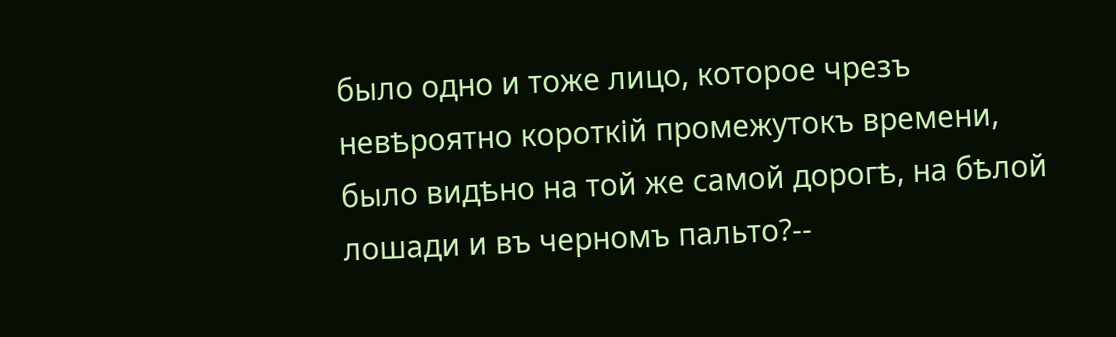было одно и тоже лицо, которое чрезъ невѣроятно короткій промежутокъ времени, было видѣно на той же самой дорогѣ, на бѣлой лошади и въ черномъ пальто?--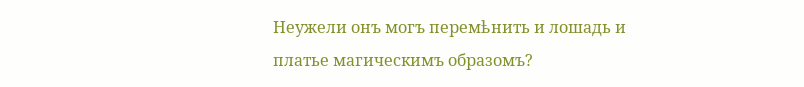Неужели онъ могъ перемѣнить и лошадь и платье магическимъ образомъ?